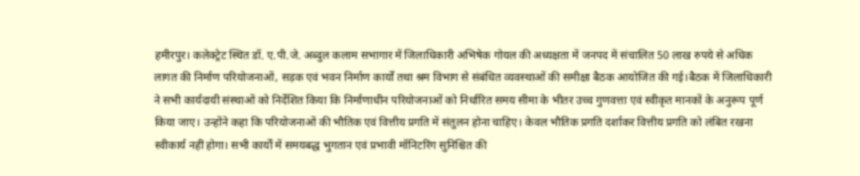हमीरपुर। कलेक्ट्रेट स्थित डॉ. ए.पी.जे. अब्दुल कलाम सभागार में जिलाधिकारी अभिषेक गोयल की अध्यक्षता में जनपद में संचालित 50 लाख रुपये से अधिक लागत की निर्माण परियोजनाओं, सड़क एवं भवन निर्माण कार्यों तथा श्रम विभाग से संबंधित व्यवस्थाओं की समीक्षा बैठक आयोजित की गई।बैठक में जिलाधिकारी ने सभी कार्यदायी संस्थाओं को निर्देशित किया कि निर्माणाधीन परियोजनाओं को निर्धारित समय सीमा के भीतर उच्च गुणवत्ता एवं स्वीकृत मानकों के अनुरूप पूर्ण किया जाए। उन्होंने कहा कि परियोजनाओं की भौतिक एवं वित्तीय प्रगति में संतुलन होना चाहिए। केवल भौतिक प्रगति दर्शाकर वित्तीय प्रगति को लंबित रखना स्वीकार्य नहीं होगा। सभी कार्यों में समयबद्ध भुगतान एवं प्रभावी मॉनिटरिंग सुनिश्चित की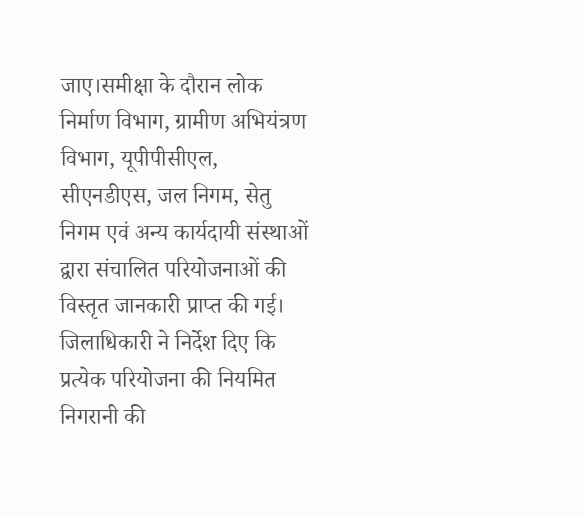जाए।समीक्षा के दौरान लोक निर्माण विभाग, ग्रामीण अभियंत्रण विभाग, यूपीपीसीएल, सीएनडीएस, जल निगम, सेतु निगम एवं अन्य कार्यदायी संस्थाओं द्वारा संचालित परियोजनाओं की विस्तृत जानकारी प्राप्त की गई। जिलाधिकारी ने निर्देश दिए कि प्रत्येक परियोजना की नियमित निगरानी की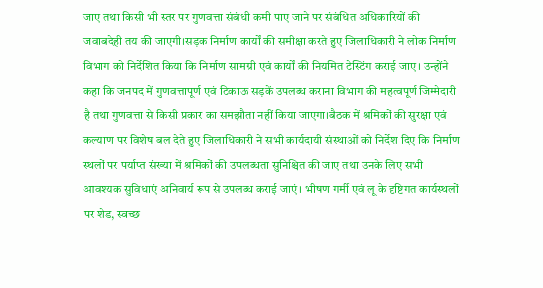जाए तथा किसी भी स्तर पर गुणवत्ता संबंधी कमी पाए जाने पर संबंधित अधिकारियों की जवाबदेही तय की जाएगी।सड़क निर्माण कार्यों की समीक्षा करते हुए जिलाधिकारी ने लोक निर्माण विभाग को निर्देशित किया कि निर्माण सामग्री एवं कार्यों की नियमित टेस्टिंग कराई जाए। उन्होंने कहा कि जनपद में गुणवत्तापूर्ण एवं टिकाऊ सड़कें उपलब्ध कराना विभाग की महत्वपूर्ण जिम्मेदारी है तथा गुणवत्ता से किसी प्रकार का समझौता नहीं किया जाएगा।बैठक में श्रमिकों की सुरक्षा एवं कल्याण पर विशेष बल देते हुए जिलाधिकारी ने सभी कार्यदायी संस्थाओं को निर्देश दिए कि निर्माण स्थलों पर पर्याप्त संख्या में श्रमिकों की उपलब्धता सुनिश्चित की जाए तथा उनके लिए सभी आवश्यक सुविधाएं अनिवार्य रूप से उपलब्ध कराई जाएं। भीषण गर्मी एवं लू के दृष्टिगत कार्यस्थलों पर शेड, स्वच्छ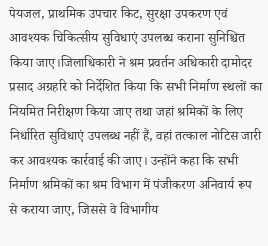पेयजल, प्राथमिक उपचार किट, सुरक्षा उपकरण एवं आवश्यक चिकित्सीय सुविधाएं उपलब्ध कराना सुनिश्चित किया जाए।जिलाधिकारी ने श्रम प्रवर्तन अधिकारी दामोदर प्रसाद अग्रहरि को निर्देशित किया कि सभी निर्माण स्थलों का नियमित निरीक्षण किया जाए तथा जहां श्रमिकों के लिए निर्धारित सुविधाएं उपलब्ध नहीं हैं, वहां तत्काल नोटिस जारी कर आवश्यक कार्रवाई की जाए। उन्होंने कहा कि सभी निर्माण श्रमिकों का श्रम विभाग में पंजीकरण अनिवार्य रूप से कराया जाए, जिससे वे विभागीय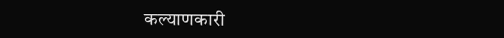कल्याणकारी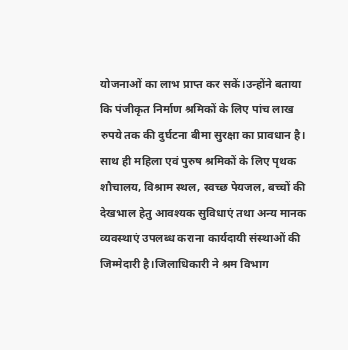योजनाओं का लाभ प्राप्त कर सकें।उन्होंने बताया कि पंजीकृत निर्माण श्रमिकों के लिए पांच लाख रुपये तक की दुर्घटना बीमा सुरक्षा का प्रावधान है। साथ ही महिला एवं पुरुष श्रमिकों के लिए पृथक शौचालय, विश्राम स्थल, स्वच्छ पेयजल, बच्चों की देखभाल हेतु आवश्यक सुविधाएं तथा अन्य मानक व्यवस्थाएं उपलब्ध कराना कार्यदायी संस्थाओं की जिम्मेदारी है।जिलाधिकारी ने श्रम विभाग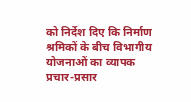को निर्देश दिए कि निर्माण श्रमिकों के बीच विभागीय योजनाओं का व्यापक प्रचार-प्रसार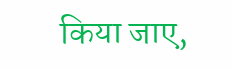किया जाए,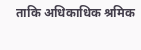ताकि अधिकाधिक श्रमिक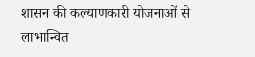शासन की कल्याणकारी योजनाओं से लाभान्वित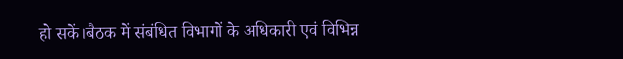हो सकें।बैठक में संबंधित विभागों के अधिकारी एवं विभिन्न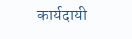कार्यदायी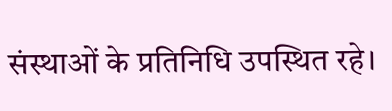संस्थाओं के प्रतिनिधि उपस्थित रहे।